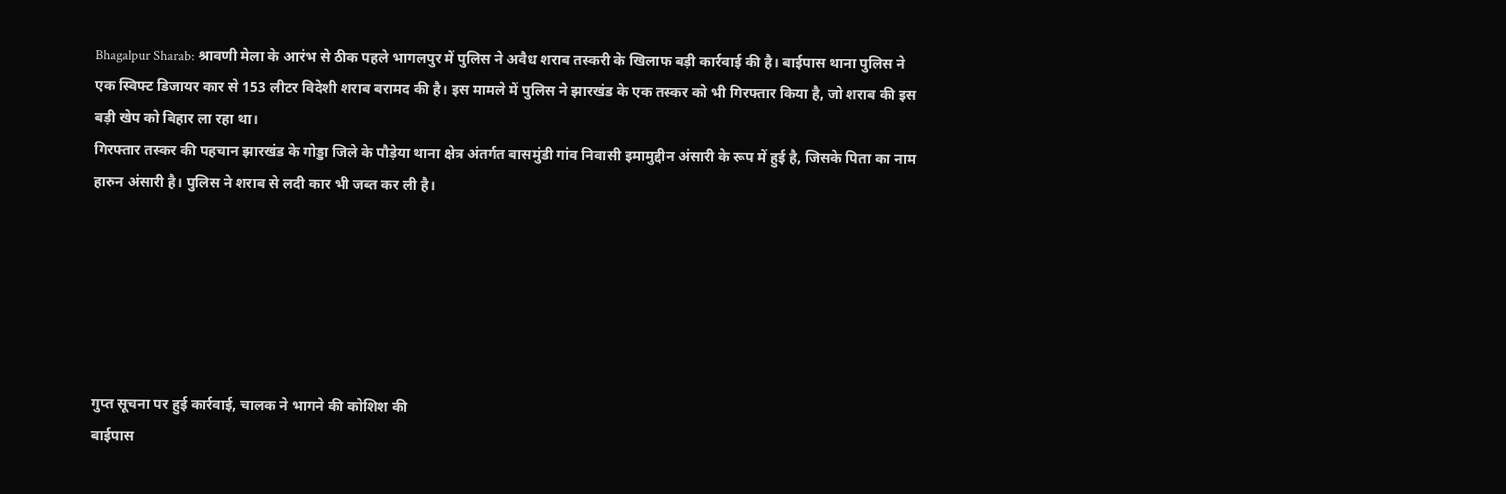Bhagalpur Sharab: श्रावणी मेला के आरंभ से ठीक पहले भागलपुर में पुलिस ने अवैध शराब तस्करी के खिलाफ बड़ी कार्रवाई की है। बाईपास थाना पुलिस ने एक स्विफ्ट डिजायर कार से 153 लीटर विदेशी शराब बरामद की है। इस मामले में पुलिस ने झारखंड के एक तस्कर को भी गिरफ्तार किया है, जो शराब की इस बड़ी खेप को बिहार ला रहा था।
गिरफ्तार तस्कर की पहचान झारखंड के गोड्डा जिले के पौड़ेया थाना क्षेत्र अंतर्गत बासमुंडी गांव निवासी इमामुद्दीन अंसारी के रूप में हुई है, जिसके पिता का नाम हारुन अंसारी है। पुलिस ने शराब से लदी कार भी जब्त कर ली है।






गुप्त सूचना पर हुई कार्रवाई, चालक ने भागने की कोशिश की
बाईपास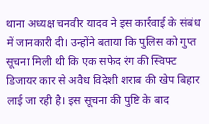थाना अध्यक्ष चनवीर यादव ने इस कार्रवाई के संबंध में जानकारी दी। उन्होंने बताया कि पुलिस को गुप्त सूचना मिली थी कि एक सफेद रंग की स्विफ्ट डिजायर कार से अवैध विदेशी शराब की खेप बिहार लाई जा रही है। इस सूचना की पुष्टि के बाद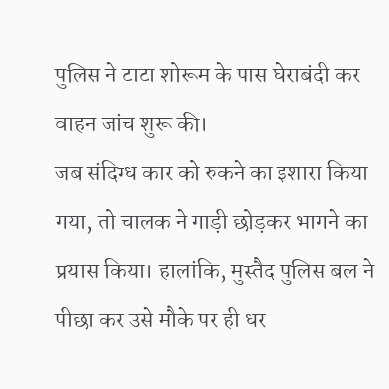पुलिस ने टाटा शोरूम के पास घेराबंदी कर वाहन जांच शुरू की।
जब संदिग्ध कार को रुकने का इशारा किया गया, तो चालक ने गाड़ी छोड़कर भागने का प्रयास किया। हालांकि, मुस्तैद पुलिस बल ने पीछा कर उसे मौके पर ही धर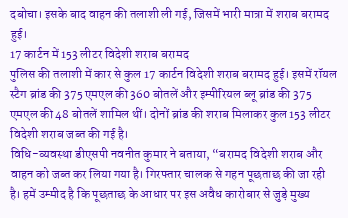दबोचा। इसके बाद वाहन की तलाशी ली गई, जिसमें भारी मात्रा में शराब बरामद हुई।
17 कार्टन में 153 लीटर विदेशी शराब बरामद
पुलिस की तलाशी में कार से कुल 17 कार्टन विदेशी शराब बरामद हुई। इसमें रॉयल स्टैग ब्रांड की 375 एमएल की 360 बोतलें और इम्पीरियल ब्लू ब्रांड की 375 एमएल की 48 बोतलें शामिल थीं। दोनों ब्रांड की शराब मिलाकर कुल 153 लीटर विदेशी शराब जब्त की गई है।
विधि-व्यवस्था डीएसपी नवनीत कुमार ने बताया, “बरामद विदेशी शराब और वाहन को जब्त कर लिया गया है। गिरफ्तार चालक से गहन पूछताछ की जा रही है। हमें उम्मीद है कि पूछताछ के आधार पर इस अवैध कारोबार से जुड़े मुख्य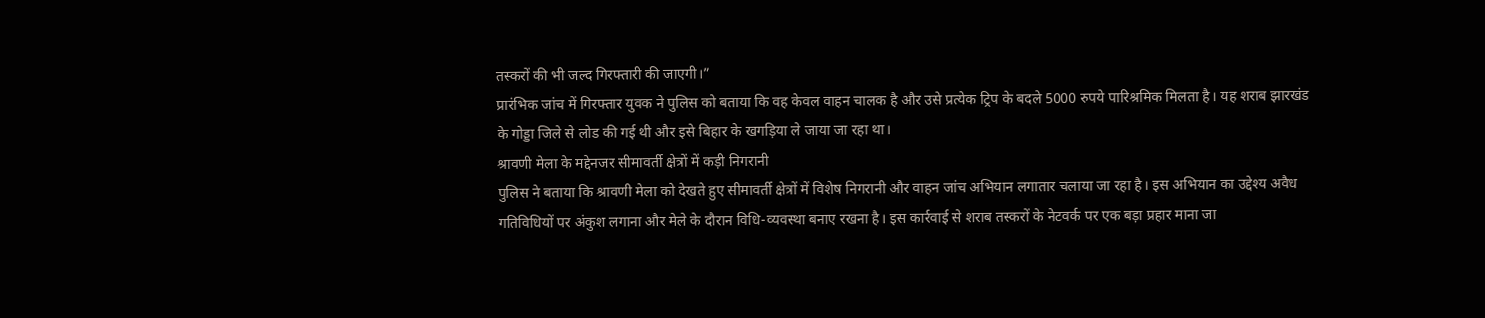तस्करों की भी जल्द गिरफ्तारी की जाएगी।”
प्रारंभिक जांच में गिरफ्तार युवक ने पुलिस को बताया कि वह केवल वाहन चालक है और उसे प्रत्येक ट्रिप के बदले 5000 रुपये पारिश्रमिक मिलता है। यह शराब झारखंड के गोड्डा जिले से लोड की गई थी और इसे बिहार के खगड़िया ले जाया जा रहा था।
श्रावणी मेला के मद्देनजर सीमावर्ती क्षेत्रों में कड़ी निगरानी
पुलिस ने बताया कि श्रावणी मेला को देखते हुए सीमावर्ती क्षेत्रों में विशेष निगरानी और वाहन जांच अभियान लगातार चलाया जा रहा है। इस अभियान का उद्देश्य अवैध गतिविधियों पर अंकुश लगाना और मेले के दौरान विधि-व्यवस्था बनाए रखना है। इस कार्रवाई से शराब तस्करों के नेटवर्क पर एक बड़ा प्रहार माना जा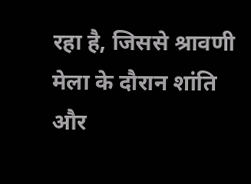रहा है, जिससे श्रावणी मेला के दौरान शांति और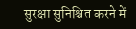सुरक्षा सुनिश्चित करने में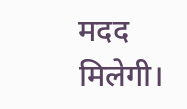मदद मिलेगी।